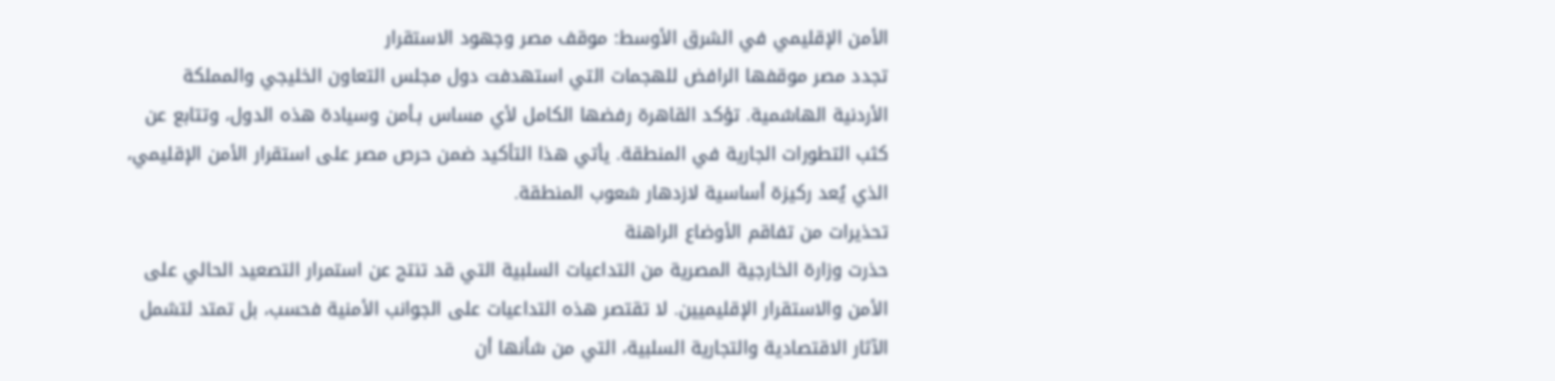الأمن الإقليمي في الشرق الأوسط: موقف مصر وجهود الاستقرار
تجدد مصر موقفها الرافض للهجمات التي استهدفت دول مجلس التعاون الخليجي والمملكة الأردنية الهاشمية. تؤكد القاهرة رفضها الكامل لأي مساس بـأمن وسيادة هذه الدول، وتتابع عن كثب التطورات الجارية في المنطقة. يأتي هذا التأكيد ضمن حرص مصر على استقرار الأمن الإقليمي، الذي يُعد ركيزة أساسية لازدهار شعوب المنطقة.
تحذيرات من تفاقم الأوضاع الراهنة
حذرت وزارة الخارجية المصرية من التداعيات السلبية التي قد تنتج عن استمرار التصعيد الحالي على الأمن والاستقرار الإقليميين. لا تقتصر هذه التداعيات على الجوانب الأمنية فحسب، بل تمتد لتشمل الآثار الاقتصادية والتجارية السلبية، التي من شأنها أن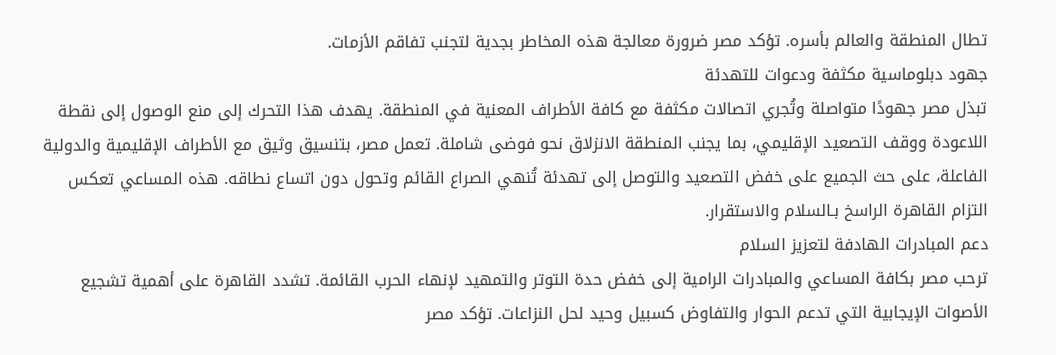تطال المنطقة والعالم بأسره. تؤكد مصر ضرورة معالجة هذه المخاطر بجدية لتجنب تفاقم الأزمات.
جهود دبلوماسية مكثفة ودعوات للتهدئة
تبذل مصر جهودًا متواصلة وتُجري اتصالات مكثفة مع كافة الأطراف المعنية في المنطقة. يهدف هذا التحرك إلى منع الوصول إلى نقطة اللاعودة ووقف التصعيد الإقليمي، بما يجنب المنطقة الانزلاق نحو فوضى شاملة. تعمل مصر، بتنسيق وثيق مع الأطراف الإقليمية والدولية الفاعلة، على حث الجميع على خفض التصعيد والتوصل إلى تهدئة تُنهي الصراع القائم وتحول دون اتساع نطاقه. هذه المساعي تعكس التزام القاهرة الراسخ بـالسلام والاستقرار.
دعم المبادرات الهادفة لتعزيز السلام
ترحب مصر بكافة المساعي والمبادرات الرامية إلى خفض حدة التوتر والتمهيد لإنهاء الحرب القائمة. تشدد القاهرة على أهمية تشجيع الأصوات الإيجابية التي تدعم الحوار والتفاوض كسبيل وحيد لحل النزاعات. تؤكد مصر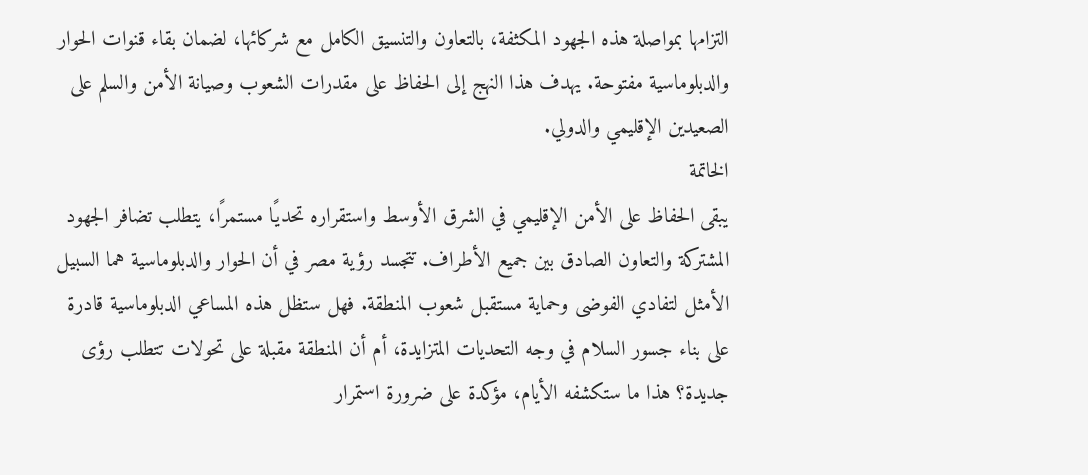التزامها بمواصلة هذه الجهود المكثفة، بالتعاون والتنسيق الكامل مع شركائها، لضمان بقاء قنوات الحوار والدبلوماسية مفتوحة. يهدف هذا النهج إلى الحفاظ على مقدرات الشعوب وصيانة الأمن والسلم على الصعيدين الإقليمي والدولي.
الخاتمة
يبقى الحفاظ على الأمن الإقليمي في الشرق الأوسط واستقراره تحديًا مستمرًا، يتطلب تضافر الجهود المشتركة والتعاون الصادق بين جميع الأطراف. تتجسد رؤية مصر في أن الحوار والدبلوماسية هما السبيل الأمثل لتفادي الفوضى وحماية مستقبل شعوب المنطقة. فهل ستظل هذه المساعي الدبلوماسية قادرة على بناء جسور السلام في وجه التحديات المتزايدة، أم أن المنطقة مقبلة على تحولات تتطلب رؤى جديدة؟ هذا ما ستكشفه الأيام، مؤكدة على ضرورة استمرار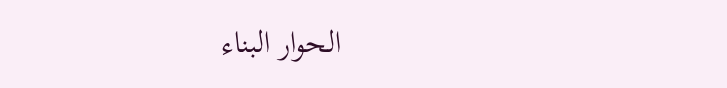الحوار البناء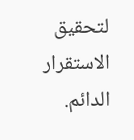لتحقيق الاستقرار الدائم.